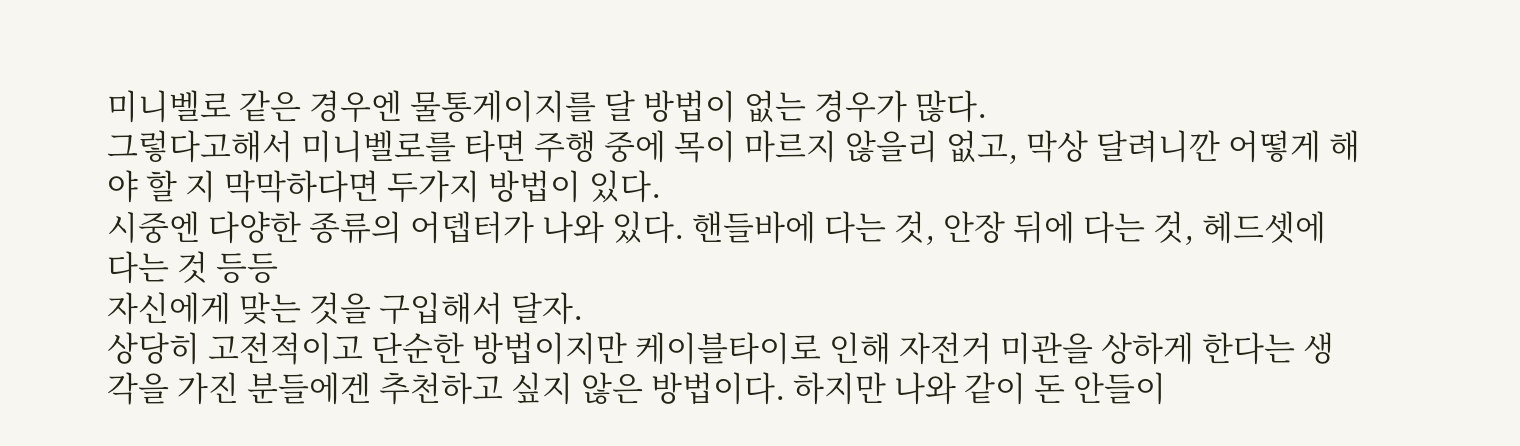미니벨로 같은 경우엔 물통게이지를 달 방법이 없는 경우가 많다.
그렇다고해서 미니벨로를 타면 주행 중에 목이 마르지 않을리 없고, 막상 달려니깐 어떻게 해야 할 지 막막하다면 두가지 방법이 있다.
시중엔 다양한 종류의 어뎁터가 나와 있다. 핸들바에 다는 것, 안장 뒤에 다는 것, 헤드셋에 다는 것 등등
자신에게 맞는 것을 구입해서 달자.
상당히 고전적이고 단순한 방법이지만 케이블타이로 인해 자전거 미관을 상하게 한다는 생각을 가진 분들에겐 추천하고 싶지 않은 방법이다. 하지만 나와 같이 돈 안들이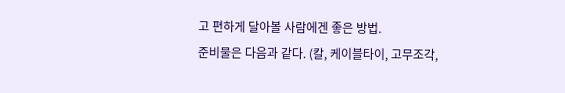고 편하게 달아볼 사람에겐 좋은 방법.
준비물은 다음과 같다. (칼, 케이블타이, 고무조각,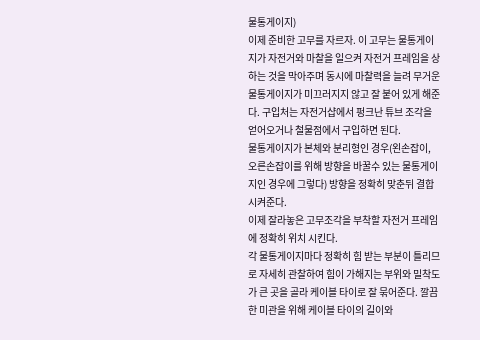물통게이지)
이제 준비한 고무를 자르자. 이 고무는 물통게이지가 자전거와 마찰을 일으켜 자전거 프레임을 상하는 것을 막아주며 동시에 마찰력을 늘려 무거운 물통게이지가 미끄러지지 않고 잘 붙어 있게 해준다. 구입처는 자전거샵에서 펑크난 튜브 조각을 얻어오거나 철물점에서 구입하면 된다.
물통게이지가 본체와 분리형인 경우(왼손잡이, 오른손잡이를 위해 방향을 바꿀수 있는 물통게이지인 경우에 그렇다) 방향을 정확히 맞춘뒤 결합시켜준다.
이제 잘라놓은 고무조각을 부착할 자전거 프레임에 정확히 위치 시킨다.
각 물통게이지마다 정확히 힘 받는 부분이 틀리므로 자세히 관찰하여 힘이 가해지는 부위와 밀착도가 큰 곳을 골라 케이블 타이로 잘 묶어준다. 깔끔한 미관을 위해 케이블 타이의 길이와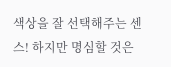색상을 잘 선택해주는 센스! 하지만 명심할 것은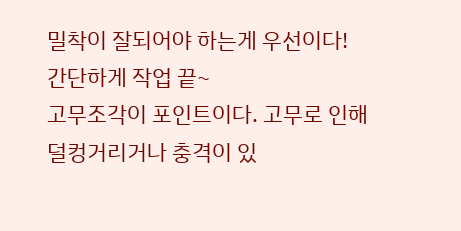밀착이 잘되어야 하는게 우선이다!
간단하게 작업 끝~
고무조각이 포인트이다. 고무로 인해 덜컹거리거나 충격이 있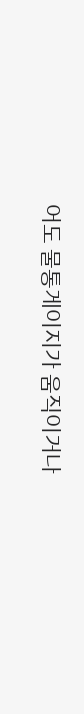어도 물통게이지가 움직이거나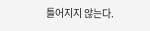틀어지지 않는다.